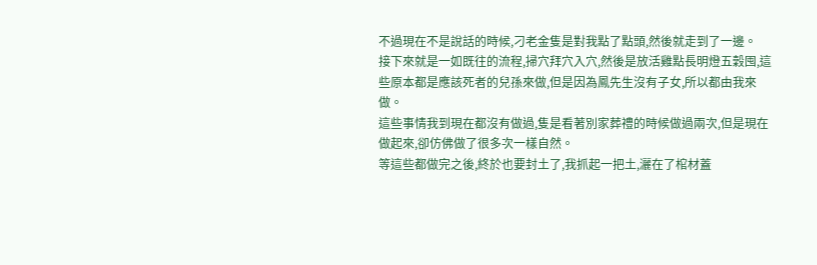不過現在不是說話的時候,刁老金隻是對我點了點頭,然後就走到了一邊。
接下來就是一如既往的流程,掃穴拜穴入穴,然後是放活雞點長明燈五穀囤,這些原本都是應該死者的兒孫來做,但是因為鳳先生沒有子女,所以都由我來做。
這些事情我到現在都沒有做過,隻是看著別家葬禮的時候做過兩次,但是現在做起來,卻仿佛做了很多次一樣自然。
等這些都做完之後,終於也要封土了,我抓起一把土,灑在了棺材蓋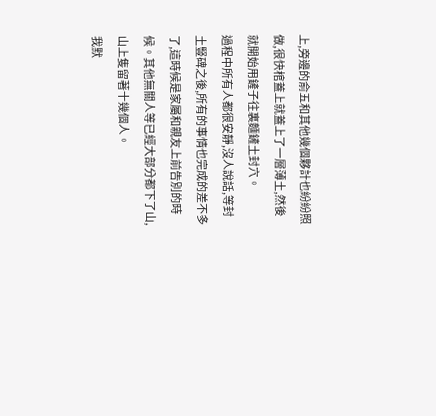上,旁邊的俞五和其他幾個夥計也紛紛照做,很快棺蓋上就蓋上了一層薄土,然後就開始用鏟子往裏麵鏟土封穴。
過程中所有人都很安靜,沒人說話,等封土豎碑之後,所有的事情也完成的差不多了,這時候是家屬和親友上前告別的時候。其他無關人等已經大部分都下了山,山上隻留著十幾個人。
我默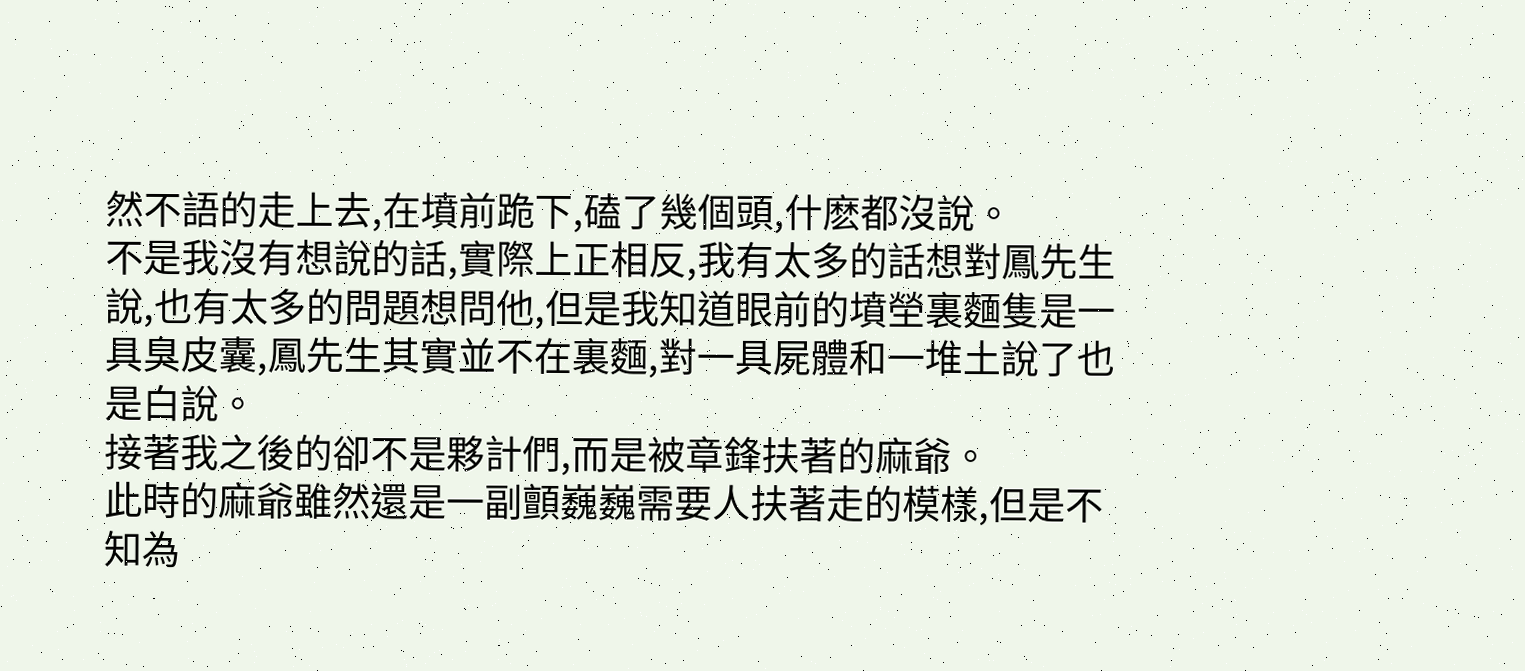然不語的走上去,在墳前跪下,磕了幾個頭,什麽都沒說。
不是我沒有想說的話,實際上正相反,我有太多的話想對鳳先生說,也有太多的問題想問他,但是我知道眼前的墳塋裏麵隻是一具臭皮囊,鳳先生其實並不在裏麵,對一具屍體和一堆土說了也是白說。
接著我之後的卻不是夥計們,而是被章鋒扶著的麻爺。
此時的麻爺雖然還是一副顫巍巍需要人扶著走的模樣,但是不知為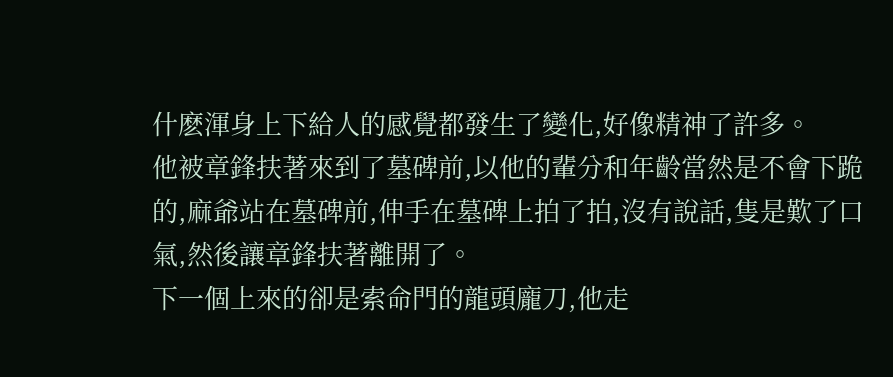什麽渾身上下給人的感覺都發生了變化,好像精神了許多。
他被章鋒扶著來到了墓碑前,以他的輩分和年齡當然是不會下跪的,麻爺站在墓碑前,伸手在墓碑上拍了拍,沒有說話,隻是歎了口氣,然後讓章鋒扶著離開了。
下一個上來的卻是索命門的龍頭龐刀,他走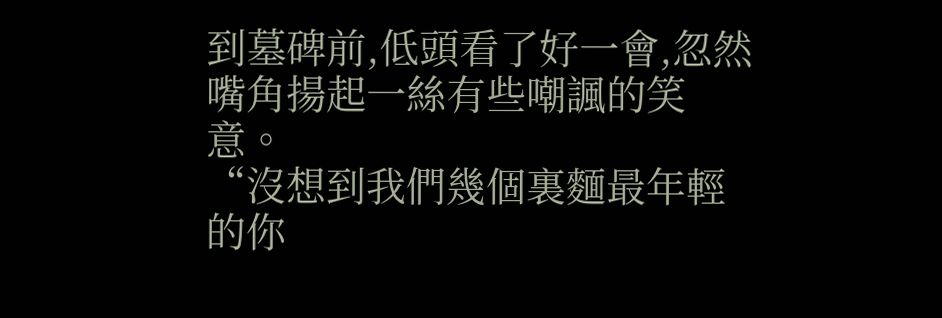到墓碑前,低頭看了好一會,忽然嘴角揚起一絲有些嘲諷的笑意。
“沒想到我們幾個裏麵最年輕的你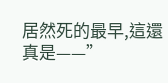居然死的最早,這還真是——”